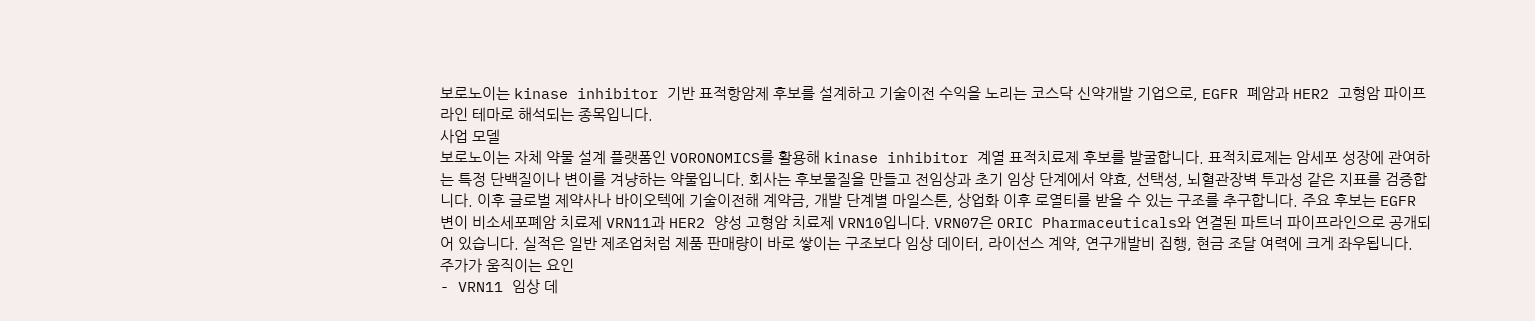보로노이는 kinase inhibitor 기반 표적항암제 후보를 설계하고 기술이전 수익을 노리는 코스닥 신약개발 기업으로, EGFR 폐암과 HER2 고형암 파이프라인 테마로 해석되는 종목입니다.
사업 모델
보로노이는 자체 약물 설계 플랫폼인 VORONOMICS를 활용해 kinase inhibitor 계열 표적치료제 후보를 발굴합니다. 표적치료제는 암세포 성장에 관여하는 특정 단백질이나 변이를 겨냥하는 약물입니다. 회사는 후보물질을 만들고 전임상과 초기 임상 단계에서 약효, 선택성, 뇌혈관장벽 투과성 같은 지표를 검증합니다. 이후 글로벌 제약사나 바이오텍에 기술이전해 계약금, 개발 단계별 마일스톤, 상업화 이후 로열티를 받을 수 있는 구조를 추구합니다. 주요 후보는 EGFR 변이 비소세포폐암 치료제 VRN11과 HER2 양성 고형암 치료제 VRN10입니다. VRN07은 ORIC Pharmaceuticals와 연결된 파트너 파이프라인으로 공개되어 있습니다. 실적은 일반 제조업처럼 제품 판매량이 바로 쌓이는 구조보다 임상 데이터, 라이선스 계약, 연구개발비 집행, 현금 조달 여력에 크게 좌우됩니다.
주가가 움직이는 요인
- VRN11 임상 데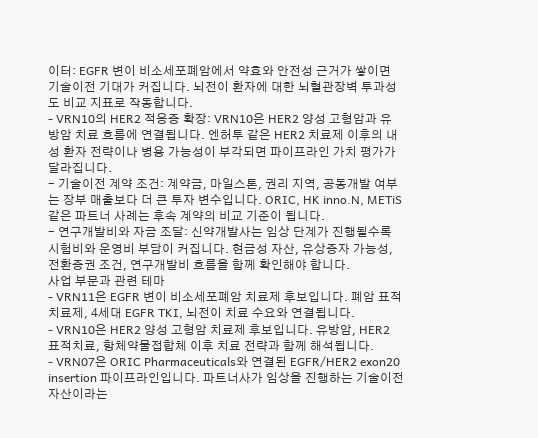이터: EGFR 변이 비소세포폐암에서 약효와 안전성 근거가 쌓이면 기술이전 기대가 커집니다. 뇌전이 환자에 대한 뇌혈관장벽 투과성도 비교 지표로 작동합니다.
- VRN10의 HER2 적응증 확장: VRN10은 HER2 양성 고형암과 유방암 치료 흐름에 연결됩니다. 엔허투 같은 HER2 치료제 이후의 내성 환자 전략이나 병용 가능성이 부각되면 파이프라인 가치 평가가 달라집니다.
- 기술이전 계약 조건: 계약금, 마일스톤, 권리 지역, 공동개발 여부는 장부 매출보다 더 큰 투자 변수입니다. ORIC, HK inno.N, METiS 같은 파트너 사례는 후속 계약의 비교 기준이 됩니다.
- 연구개발비와 자금 조달: 신약개발사는 임상 단계가 진행될수록 시험비와 운영비 부담이 커집니다. 현금성 자산, 유상증자 가능성, 전환증권 조건, 연구개발비 흐름을 함께 확인해야 합니다.
사업 부문과 관련 테마
- VRN11은 EGFR 변이 비소세포폐암 치료제 후보입니다. 폐암 표적치료제, 4세대 EGFR TKI, 뇌전이 치료 수요와 연결됩니다.
- VRN10은 HER2 양성 고형암 치료제 후보입니다. 유방암, HER2 표적치료, 항체약물접합체 이후 치료 전략과 함께 해석됩니다.
- VRN07은 ORIC Pharmaceuticals와 연결된 EGFR/HER2 exon20 insertion 파이프라인입니다. 파트너사가 임상을 진행하는 기술이전 자산이라는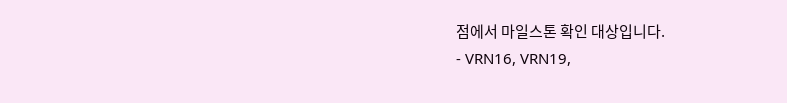점에서 마일스톤 확인 대상입니다.
- VRN16, VRN19,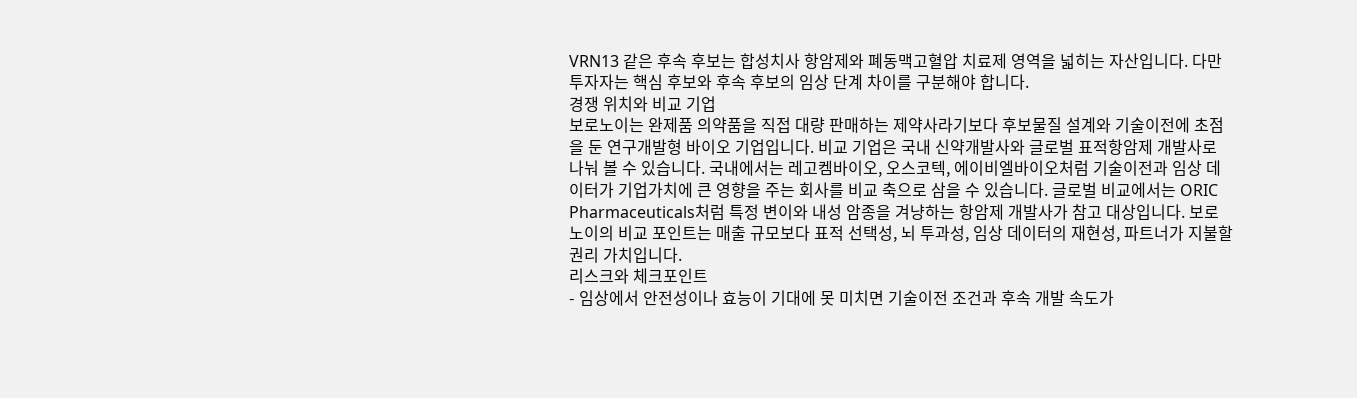VRN13 같은 후속 후보는 합성치사 항암제와 폐동맥고혈압 치료제 영역을 넓히는 자산입니다. 다만 투자자는 핵심 후보와 후속 후보의 임상 단계 차이를 구분해야 합니다.
경쟁 위치와 비교 기업
보로노이는 완제품 의약품을 직접 대량 판매하는 제약사라기보다 후보물질 설계와 기술이전에 초점을 둔 연구개발형 바이오 기업입니다. 비교 기업은 국내 신약개발사와 글로벌 표적항암제 개발사로 나눠 볼 수 있습니다. 국내에서는 레고켐바이오, 오스코텍, 에이비엘바이오처럼 기술이전과 임상 데이터가 기업가치에 큰 영향을 주는 회사를 비교 축으로 삼을 수 있습니다. 글로벌 비교에서는 ORIC Pharmaceuticals처럼 특정 변이와 내성 암종을 겨냥하는 항암제 개발사가 참고 대상입니다. 보로노이의 비교 포인트는 매출 규모보다 표적 선택성, 뇌 투과성, 임상 데이터의 재현성, 파트너가 지불할 권리 가치입니다.
리스크와 체크포인트
- 임상에서 안전성이나 효능이 기대에 못 미치면 기술이전 조건과 후속 개발 속도가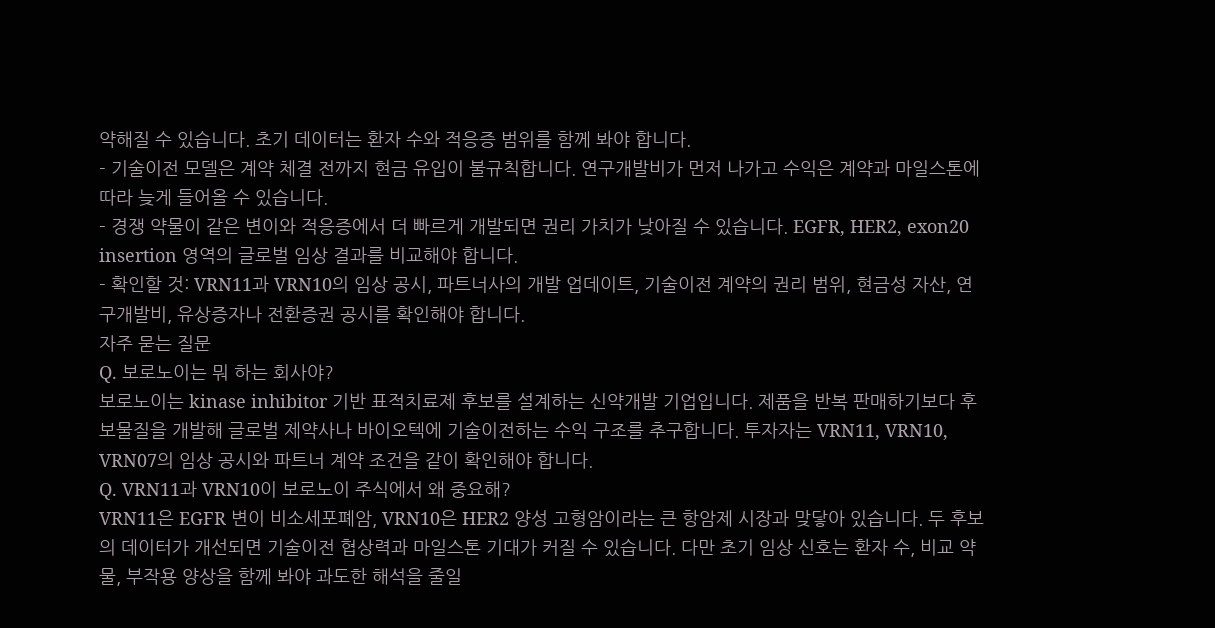약해질 수 있습니다. 초기 데이터는 환자 수와 적응증 범위를 함께 봐야 합니다.
- 기술이전 모델은 계약 체결 전까지 현금 유입이 불규칙합니다. 연구개발비가 먼저 나가고 수익은 계약과 마일스톤에 따라 늦게 들어올 수 있습니다.
- 경쟁 약물이 같은 변이와 적응증에서 더 빠르게 개발되면 권리 가치가 낮아질 수 있습니다. EGFR, HER2, exon20 insertion 영역의 글로벌 임상 결과를 비교해야 합니다.
- 확인할 것: VRN11과 VRN10의 임상 공시, 파트너사의 개발 업데이트, 기술이전 계약의 권리 범위, 현금성 자산, 연구개발비, 유상증자나 전환증권 공시를 확인해야 합니다.
자주 묻는 질문
Q. 보로노이는 뭐 하는 회사야?
보로노이는 kinase inhibitor 기반 표적치료제 후보를 설계하는 신약개발 기업입니다. 제품을 반복 판매하기보다 후보물질을 개발해 글로벌 제약사나 바이오텍에 기술이전하는 수익 구조를 추구합니다. 투자자는 VRN11, VRN10, VRN07의 임상 공시와 파트너 계약 조건을 같이 확인해야 합니다.
Q. VRN11과 VRN10이 보로노이 주식에서 왜 중요해?
VRN11은 EGFR 변이 비소세포폐암, VRN10은 HER2 양성 고형암이라는 큰 항암제 시장과 맞닿아 있습니다. 두 후보의 데이터가 개선되면 기술이전 협상력과 마일스톤 기대가 커질 수 있습니다. 다만 초기 임상 신호는 환자 수, 비교 약물, 부작용 양상을 함께 봐야 과도한 해석을 줄일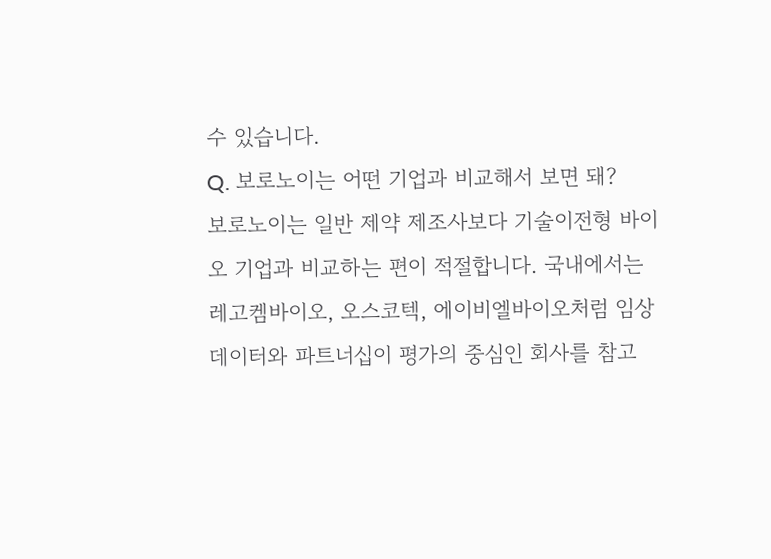수 있습니다.
Q. 보로노이는 어떤 기업과 비교해서 보면 돼?
보로노이는 일반 제약 제조사보다 기술이전형 바이오 기업과 비교하는 편이 적절합니다. 국내에서는 레고켐바이오, 오스코텍, 에이비엘바이오처럼 임상 데이터와 파트너십이 평가의 중심인 회사를 참고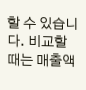할 수 있습니다. 비교할 때는 매출액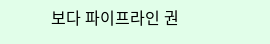보다 파이프라인 권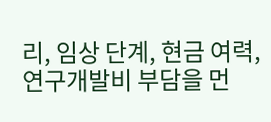리, 임상 단계, 현금 여력, 연구개발비 부담을 먼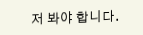저 봐야 합니다.